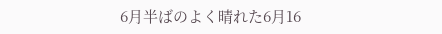6月半ばのよく晴れた6月16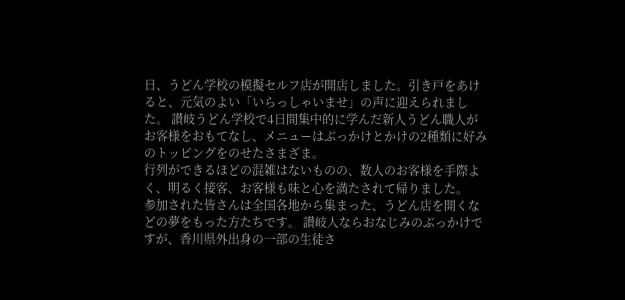日、うどん学校の模擬セルフ店が開店しました。引き戸をあけると、元気のよい「いらっしゃいませ」の声に迎えられました。 讃岐うどん学校で4日間集中的に学んだ新人うどん職人がお客様をおもてなし、メニューはぶっかけとかけの2種類に好みのトッピングをのせたさまざま。
行列ができるほどの混雑はないものの、数人のお客様を手際よく、明るく接客、お客様も味と心を満たされて帰りました。
参加された皆さんは全国各地から集まった、うどん店を開くなどの夢をもった方たちです。 讃岐人ならおなじみのぶっかけですが、香川県外出身の一部の生徒さ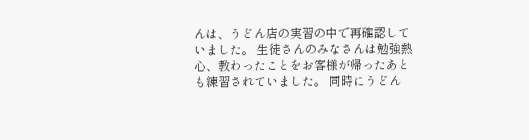んは、うどん店の実習の中で再確認していました。 生徒さんのみなさんは勉強熱心、教わったことをお客様が帰ったあとも練習されていました。 同時にうどん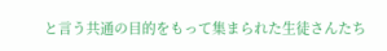と言う共通の目的をもって集まられた生徒さんたち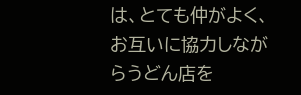は、とても仲がよく、お互いに協力しながらうどん店を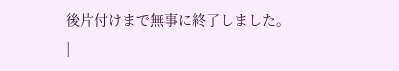後片付けまで無事に終了しました。
|